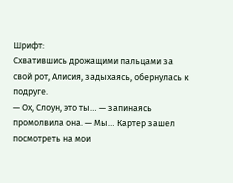Шрифт:
Схватившись дрожащими пальцами за свой рот, Алисия, задыхаясь, обернулась к подруге.
— Ох, Слоун, это ты… — запинаясь промолвила она. — Мы… Картер зашел посмотреть на мои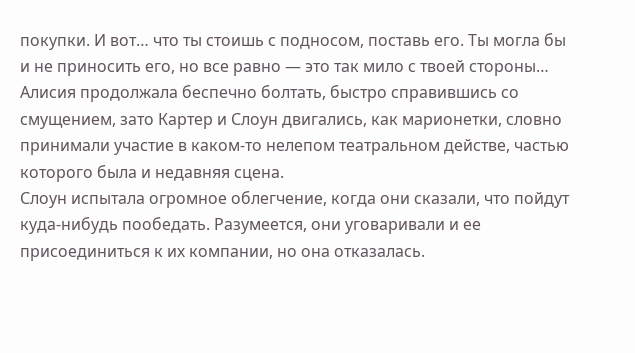покупки. И вот… что ты стоишь с подносом, поставь его. Ты могла бы и не приносить его, но все равно — это так мило с твоей стороны…
Алисия продолжала беспечно болтать, быстро справившись со смущением, зато Картер и Слоун двигались, как марионетки, словно принимали участие в каком-то нелепом театральном действе, частью которого была и недавняя сцена.
Слоун испытала огромное облегчение, когда они сказали, что пойдут куда-нибудь пообедать. Разумеется, они уговаривали и ее присоединиться к их компании, но она отказалась.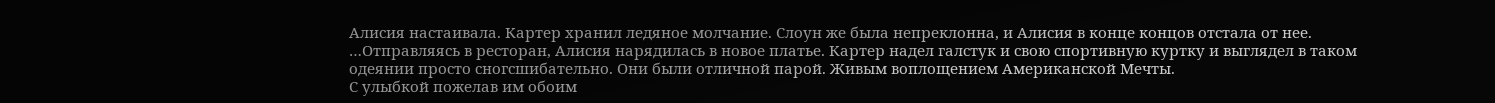Алисия настаивала. Картер хранил ледяное молчание. Слоун же была непреклонна, и Алисия в конце концов отстала от нее.
…Отправляясь в ресторан, Алисия нарядилась в новое платье. Картер надел галстук и свою спортивную куртку и выглядел в таком одеянии просто сногсшибательно. Они были отличной парой. Живым воплощением Американской Мечты.
С улыбкой пожелав им обоим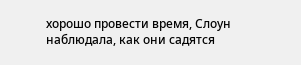хорошо провести время, Слоун наблюдала, как они садятся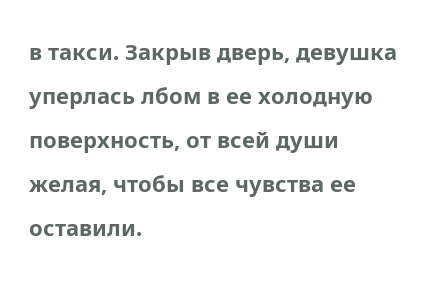в такси. Закрыв дверь, девушка уперлась лбом в ее холодную поверхность, от всей души желая, чтобы все чувства ее оставили.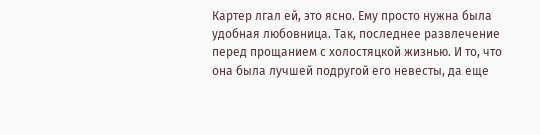Картер лгал ей, это ясно. Ему просто нужна была удобная любовница. Так, последнее развлечение перед прощанием с холостяцкой жизнью. И то, что она была лучшей подругой его невесты, да еще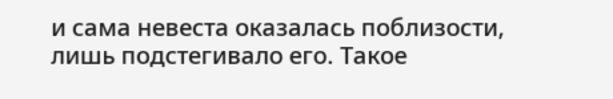и сама невеста оказалась поблизости, лишь подстегивало его. Такое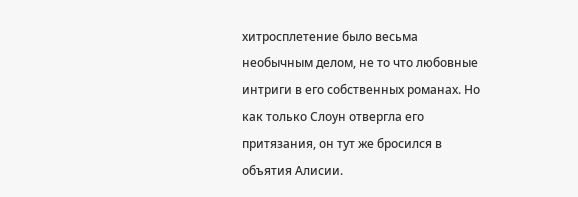хитросплетение было весьма необычным делом, не то что любовные интриги в его собственных романах. Но как только Слоун отвергла его притязания, он тут же бросился в объятия Алисии.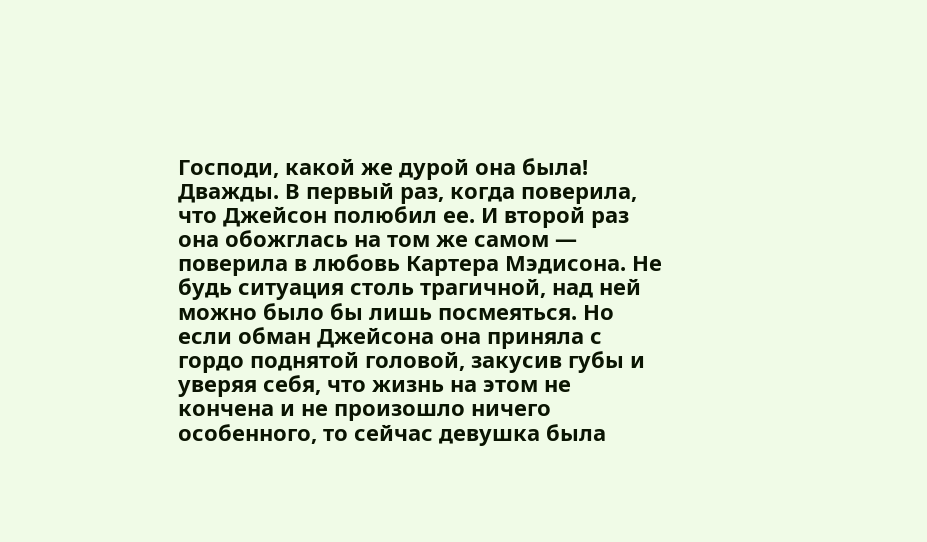Господи, какой же дурой она была! Дважды. В первый раз, когда поверила, что Джейсон полюбил ее. И второй раз она обожглась на том же самом — поверила в любовь Картера Мэдисона. Не будь ситуация столь трагичной, над ней можно было бы лишь посмеяться. Но если обман Джейсона она приняла с гордо поднятой головой, закусив губы и уверяя себя, что жизнь на этом не кончена и не произошло ничего особенного, то сейчас девушка была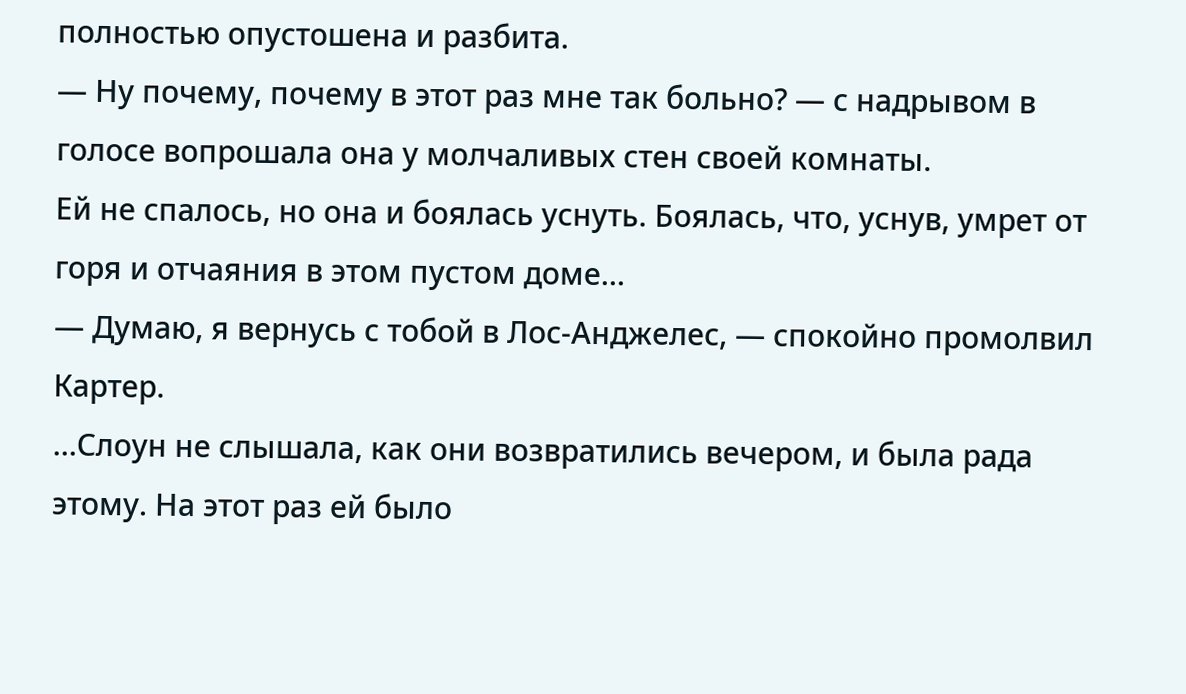полностью опустошена и разбита.
— Ну почему, почему в этот раз мне так больно? — с надрывом в голосе вопрошала она у молчаливых стен своей комнаты.
Ей не спалось, но она и боялась уснуть. Боялась, что, уснув, умрет от горя и отчаяния в этом пустом доме…
— Думаю, я вернусь с тобой в Лос-Анджелес, — спокойно промолвил Картер.
…Слоун не слышала, как они возвратились вечером, и была рада этому. На этот раз ей было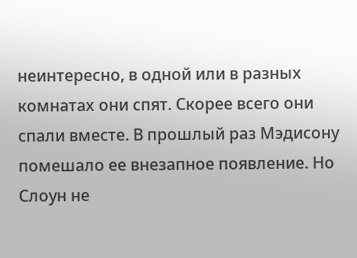неинтересно, в одной или в разных комнатах они спят. Скорее всего они спали вместе. В прошлый раз Мэдисону помешало ее внезапное появление. Но Слоун не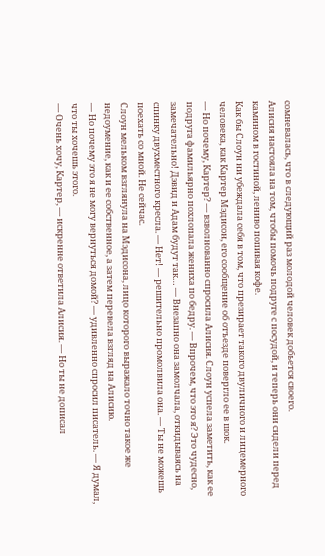сомневалась, что в следующий раз молодой человек добьется своего.
Алисия настояла на том, чтобы помочь подруге с посудой, и теперь они сидели перед камином в гостиной, лениво попивая кофе.
Как бы Слоун ни убеждала себя в том, что презирает такого двуличного и лицемерного человека, как Картер Мэдисон, его сообщение об отъезде повергло ее в шок.
— Но почему, Картер? — взволнованно спросила Алисия. Слоун успела заметить, как ее подруга фамильярно похлопала жениха по бедру. — Впрочем, что это я? Это чудесно, замечательно! Дэвид и Адам будут так… — Внезапно она замолчала, откидываясь на спинку двухместного кресла. — Нет! — решительно промолвила она. — Ты не можешь поехать со мной. Не сейчас.
Слоун мельком взглянула на Мэдисона, лицо которого выражало точно такое же недоумение, как и ее собственное, а затем перевела взгляд на Алисию.
— Но почему это я не могу вернуться домой? — удивленно спросил писатель. — Я думал, что ты хочешь этого.
— Очень хочу, Картер, — искренне ответила Алисия. — Но ты не дописал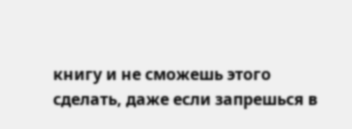книгу и не сможешь этого сделать, даже если запрешься в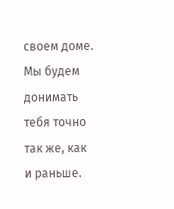своем доме. Мы будем донимать тебя точно так же, как и раньше.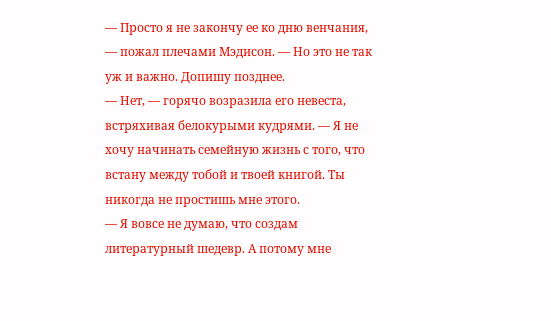— Просто я не закончу ее ко дню венчания, — пожал плечами Мэдисон. — Но это не так уж и важно. Допишу позднее.
— Нет, — горячо возразила его невеста, встряхивая белокурыми кудрями. — Я не хочу начинать семейную жизнь с того, что встану между тобой и твоей книгой. Ты никогда не простишь мне этого.
— Я вовсе не думаю, что создам литературный шедевр. А потому мне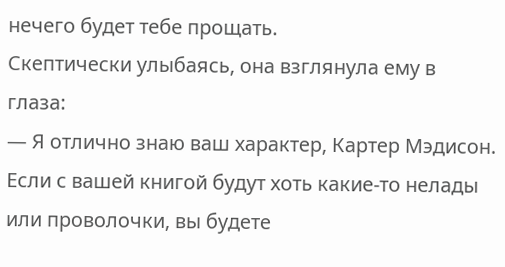нечего будет тебе прощать.
Скептически улыбаясь, она взглянула ему в глаза:
— Я отлично знаю ваш характер, Картер Мэдисон. Если с вашей книгой будут хоть какие-то нелады или проволочки, вы будете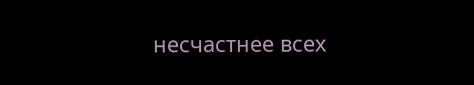несчастнее всех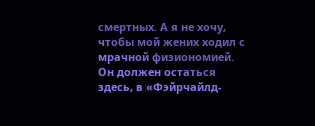смертных. А я не хочу, чтобы мой жених ходил с мрачной физиономией. Он должен остаться здесь, в «Фэйрчайлд-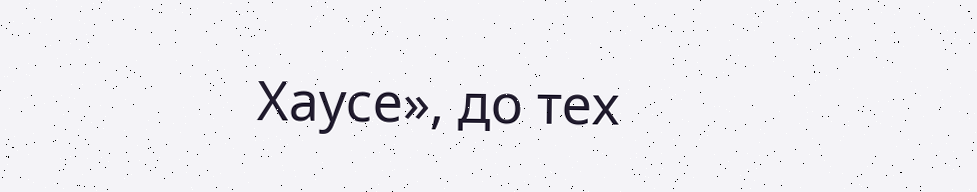Хаусе», до тех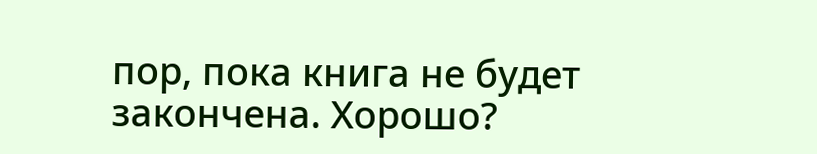пор, пока книга не будет закончена. Хорошо?